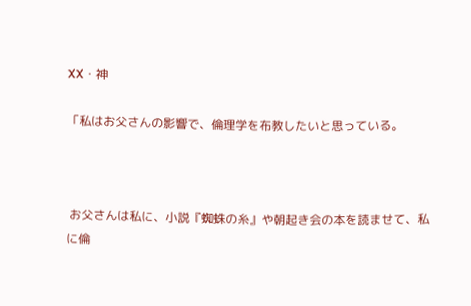XX・神

「私はお父さんの影響で、倫理学を布教したいと思っている。



 お父さんは私に、小説『蜘蛛の糸』や朝起き会の本を読ませて、私に倫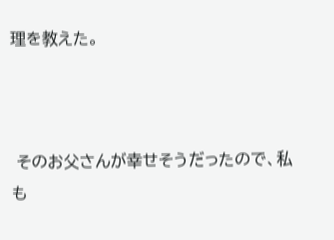理を教えた。



 そのお父さんが幸せそうだったので、私も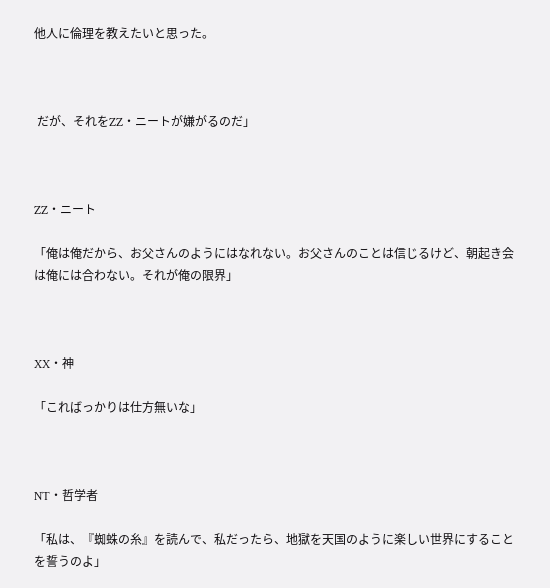他人に倫理を教えたいと思った。



 だが、それをZZ・ニートが嫌がるのだ」



ZZ・ニート

「俺は俺だから、お父さんのようにはなれない。お父さんのことは信じるけど、朝起き会は俺には合わない。それが俺の限界」



XX・神

「こればっかりは仕方無いな」



NT・哲学者

「私は、『蜘蛛の糸』を読んで、私だったら、地獄を天国のように楽しい世界にすることを誓うのよ」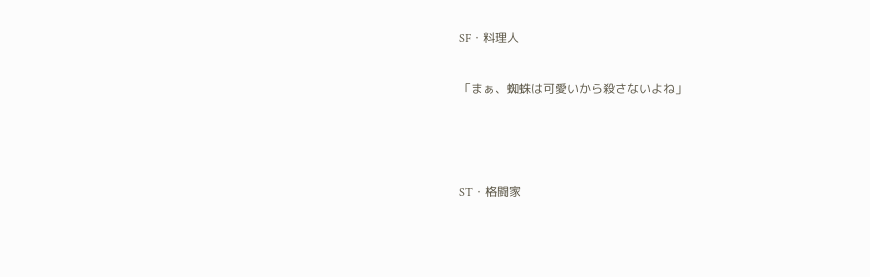SF・料理人

「まぁ、蜘蛛は可愛いから殺さないよね」



ST・格闘家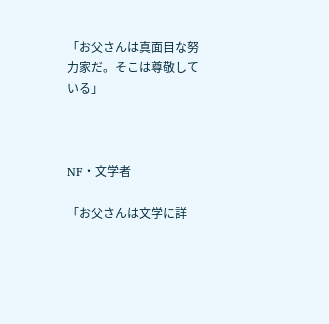「お父さんは真面目な努力家だ。そこは尊敬している」



NF・文学者

「お父さんは文学に詳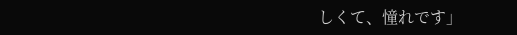しくて、憧れです」